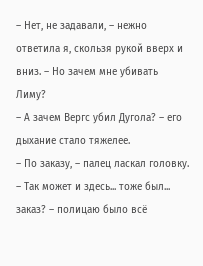– Нет, не задавали, – нежно ответила я, скользя рукой вверх и вниз. – Но зачем мне убивать Лиму?
– А зачем Вергс убил Дугола? – его дыхание стало тяжелее.
– По заказу, – палец ласкал головку.
– Так может и здесь... тоже был... заказ? – полицаю было всё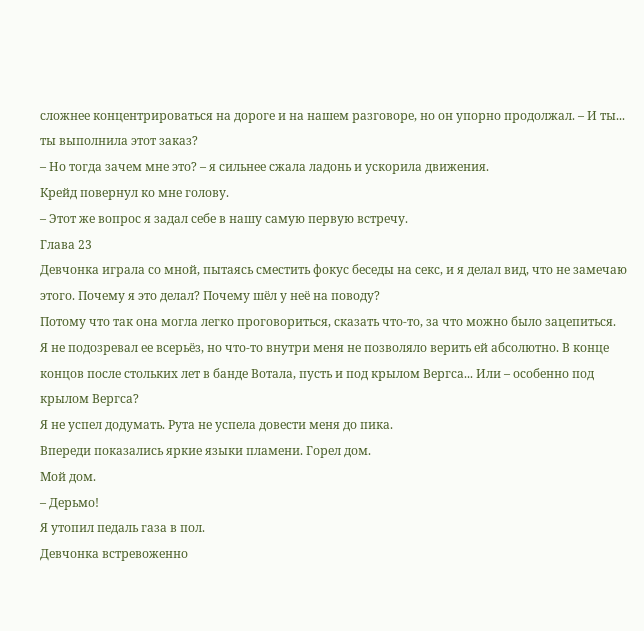сложнее концентрироваться на дороге и на нашем разговоре, но он упорно продолжал. – И ты... ты выполнила этот заказ?
– Но тогда зачем мне это? – я сильнее сжала ладонь и ускорила движения.
Крейд повернул ко мне голову.
– Этот же вопрос я задал себе в нашу самую первую встречу.
Глава 23
Девчонка играла со мной, пытаясь сместить фокус беседы на секс, и я делал вид, что не замечаю этого. Почему я это делал? Почему шёл у неё на поводу?
Потому что так она могла легко проговориться, сказать что-то, за что можно было зацепиться.
Я не подозревал ее всерьёз, но что-то внутри меня не позволяло верить ей абсолютно. В конце концов после стольких лет в банде Вотала, пусть и под крылом Вергса... Или – особенно под крылом Вергса?
Я не успел додумать. Рута не успела довести меня до пика.
Впереди показались яркие языки пламени. Горел дом.
Мой дом.
– Дерьмо!
Я утопил педаль газа в пол.
Девчонка встревоженно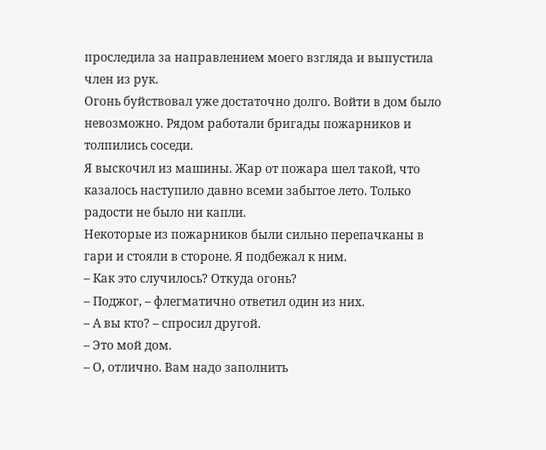проследила за направлением моего взгляда и выпустила член из рук.
Огонь буйствовал уже достаточно долго. Войти в дом было невозможно. Рядом работали бригады пожарников и толпились соседи.
Я выскочил из машины. Жар от пожара шел такой, что казалось наступило давно всеми забытое лето. Только радости не было ни капли.
Некоторые из пожарников были сильно перепачканы в гари и стояли в стороне. Я подбежал к ним.
– Как это случилось? Откуда огонь?
– Поджог, – флегматично ответил один из них.
– А вы кто? – спросил другой.
– Это мой дом.
– О, отлично. Вам надо заполнить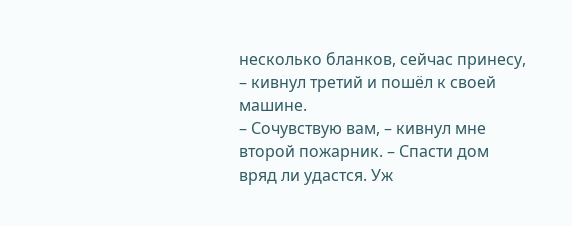несколько бланков, сейчас принесу, – кивнул третий и пошёл к своей машине.
– Сочувствую вам, – кивнул мне второй пожарник. – Спасти дом вряд ли удастся. Уж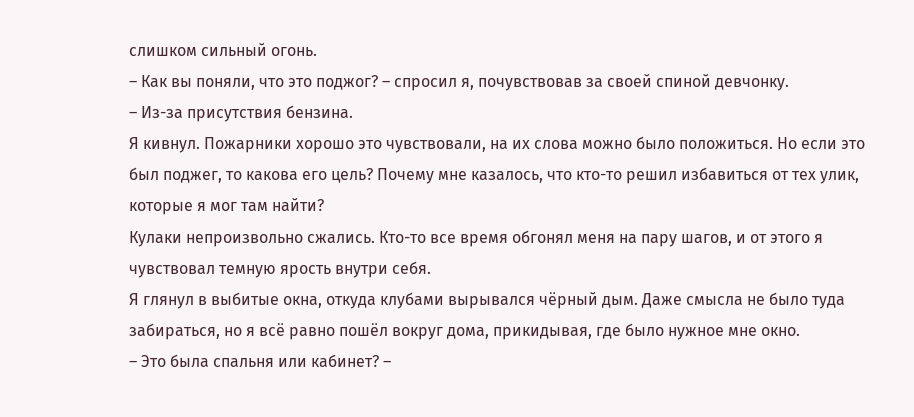слишком сильный огонь.
– Как вы поняли, что это поджог? – спросил я, почувствовав за своей спиной девчонку.
– Из-за присутствия бензина.
Я кивнул. Пожарники хорошо это чувствовали, на их слова можно было положиться. Но если это был поджег, то какова его цель? Почему мне казалось, что кто-то решил избавиться от тех улик, которые я мог там найти?
Кулаки непроизвольно сжались. Кто-то все время обгонял меня на пару шагов, и от этого я чувствовал темную ярость внутри себя.
Я глянул в выбитые окна, откуда клубами вырывался чёрный дым. Даже смысла не было туда забираться, но я всё равно пошёл вокруг дома, прикидывая, где было нужное мне окно.
– Это была спальня или кабинет? –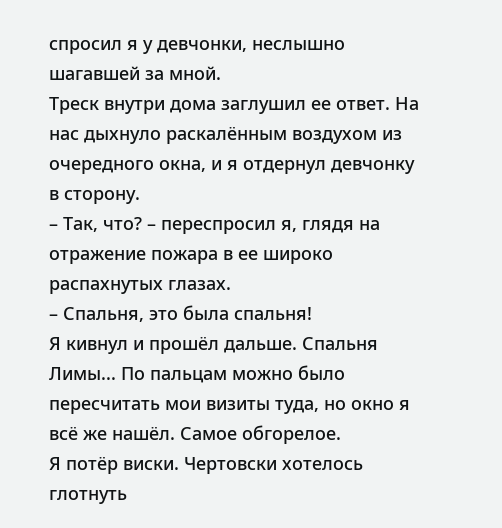спросил я у девчонки, неслышно шагавшей за мной.
Треск внутри дома заглушил ее ответ. На нас дыхнуло раскалённым воздухом из очередного окна, и я отдернул девчонку в сторону.
– Так, что? – переспросил я, глядя на отражение пожара в ее широко распахнутых глазах.
– Спальня, это была спальня!
Я кивнул и прошёл дальше. Спальня Лимы... По пальцам можно было пересчитать мои визиты туда, но окно я всё же нашёл. Самое обгорелое.
Я потёр виски. Чертовски хотелось глотнуть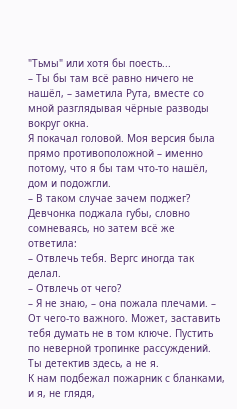"Тьмы" или хотя бы поесть...
– Ты бы там всё равно ничего не нашёл, – заметила Рута, вместе со мной разглядывая чёрные разводы вокруг окна.
Я покачал головой. Моя версия была прямо противоположной – именно потому, что я бы там что-то нашёл, дом и подожгли.
– В таком случае зачем поджег?
Девчонка поджала губы, словно сомневаясь, но затем всё же ответила:
– Отвлечь тебя. Вергс иногда так делал.
– Отвлечь от чего?
– Я не знаю, – она пожала плечами. – От чего-то важного. Может, заставить тебя думать не в том ключе. Пустить по неверной тропинке рассуждений. Ты детектив здесь, а не я.
К нам подбежал пожарник с бланками, и я, не глядя,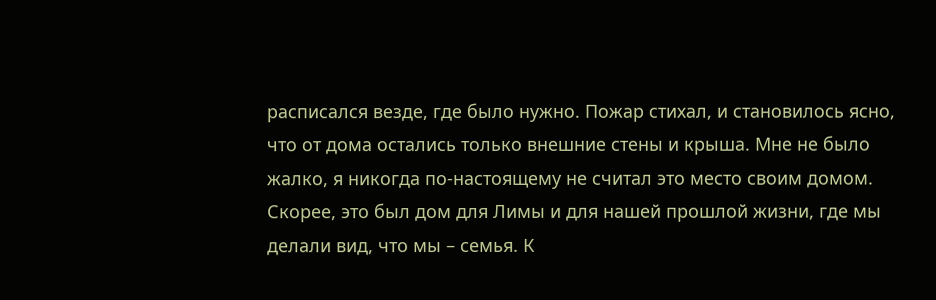расписался везде, где было нужно. Пожар стихал, и становилось ясно, что от дома остались только внешние стены и крыша. Мне не было жалко, я никогда по-настоящему не считал это место своим домом. Скорее, это был дом для Лимы и для нашей прошлой жизни, где мы делали вид, что мы – семья. К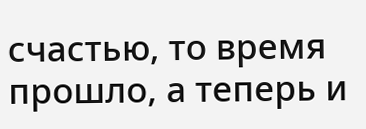счастью, то время прошло, а теперь и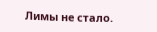Лимы не стало.